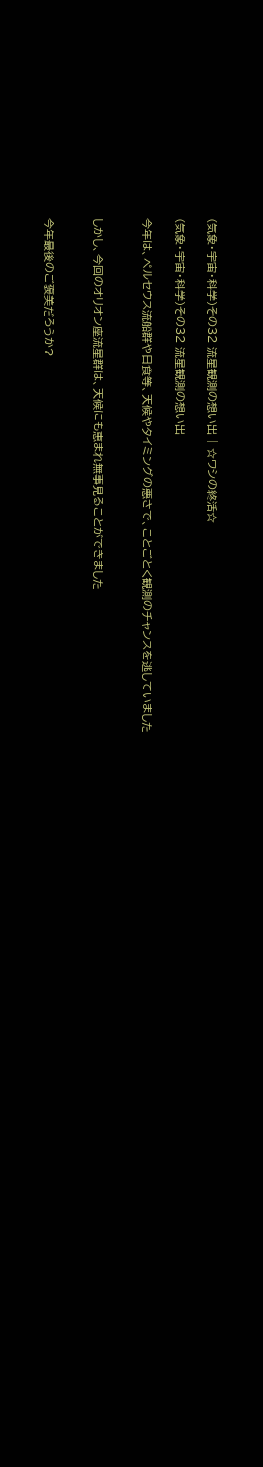(気象・宇宙・科学)その32 流星観測の想い出 | ☆ワシの終活☆

(気象・宇宙・科学)その32 流星観測の想い出

今年は、ペルセウス流船群や日食等、天候やタイミングの悪さで、ことごとく観測のチャンスを逃していました


しかし、今回のオリオン座流星群は、天候にも恵まれ無事見ることができました


今年最後のご褒美だろうか?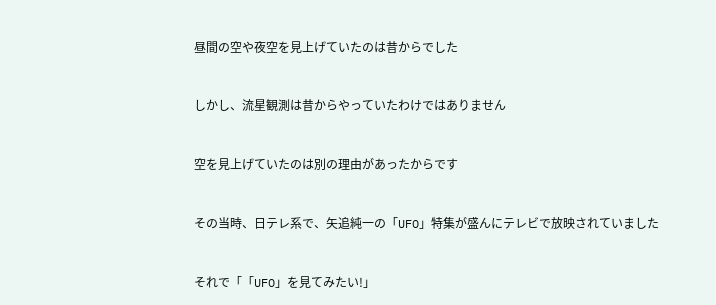昼間の空や夜空を見上げていたのは昔からでした


しかし、流星観測は昔からやっていたわけではありません


空を見上げていたのは別の理由があったからです


その当時、日テレ系で、矢追純一の「UFO」特集が盛んにテレビで放映されていました


それで「「UFO」を見てみたい!」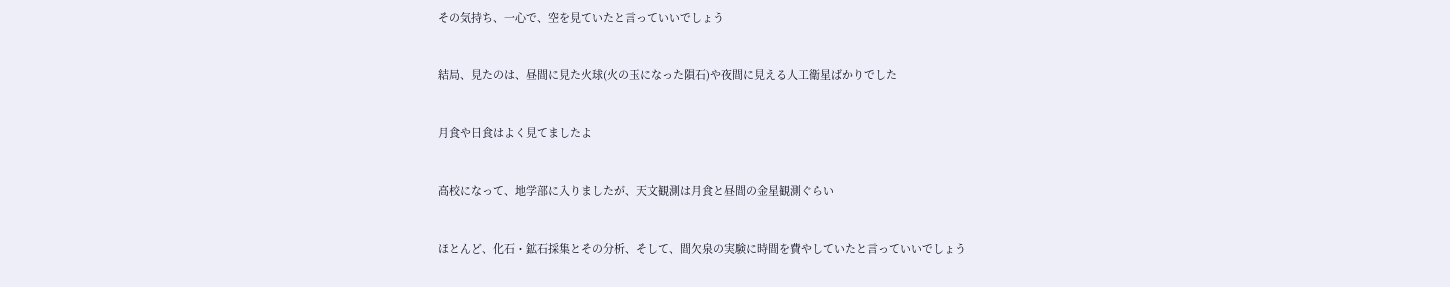その気持ち、一心で、空を見ていたと言っていいでしょう


結局、見たのは、昼間に見た火球(火の玉になった隕石)や夜間に見える人工衛星ばかりでした


月食や日食はよく見てましたよ


高校になって、地学部に入りましたが、天文観測は月食と昼間の金星観測ぐらい


ほとんど、化石・鉱石採集とその分析、そして、間欠泉の実験に時間を費やしていたと言っていいでしょう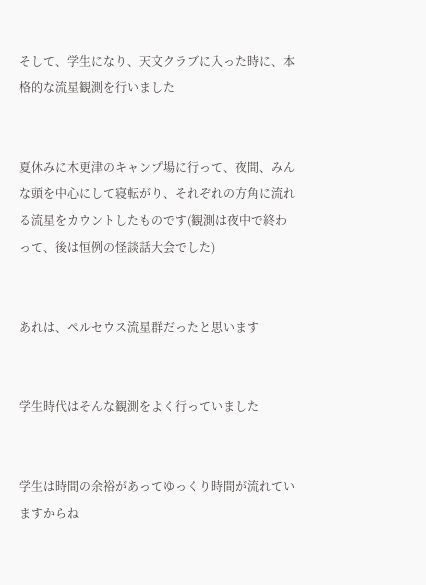そして、学生になり、天文クラブに入った時に、本格的な流星観測を行いました


夏休みに木更津のキャンプ場に行って、夜間、みんな頭を中心にして寝転がり、それぞれの方角に流れる流星をカウントしたものです(観測は夜中で終わって、後は恒例の怪談話大会でした)


あれは、ペルセウス流星群だったと思います


学生時代はそんな観測をよく行っていました


学生は時間の余裕があってゆっくり時間が流れていますからね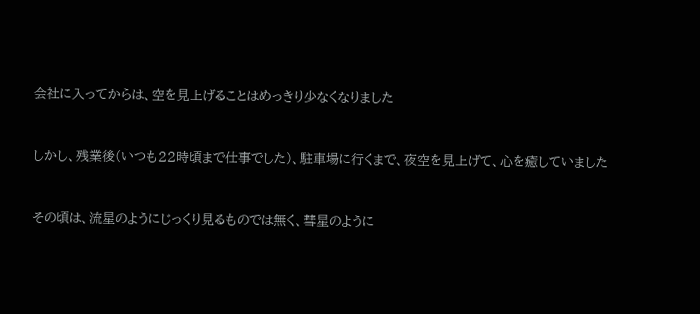会社に入ってからは、空を見上げることはめっきり少なくなりました


しかし、残業後(いつも22時頃まで仕事でした)、駐車場に行くまで、夜空を見上げて、心を癒していました


その頃は、流星のようにじっくり見るものでは無く、彗星のように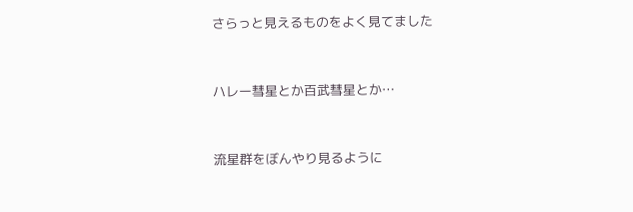さらっと見えるものをよく見てました


ハレー彗星とか百武彗星とか…


流星群をぼんやり見るように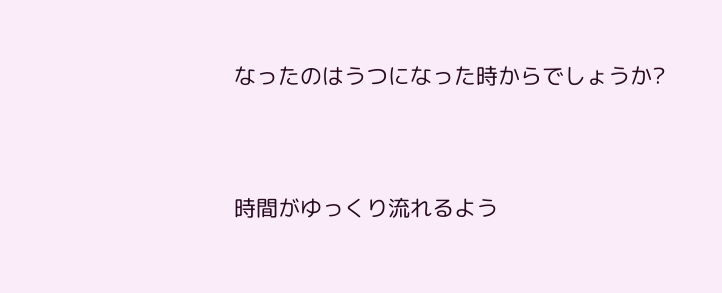なったのはうつになった時からでしょうか?


時間がゆっくり流れるよう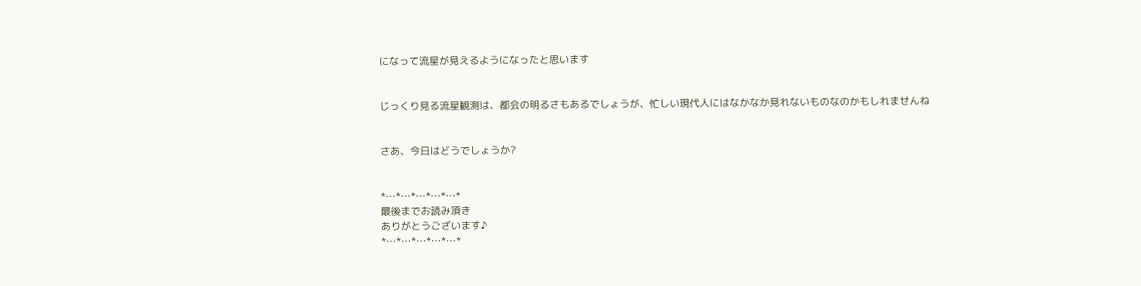になって流星が見えるようになったと思います


じっくり見る流星観測は、都会の明るさもあるでしょうが、忙しい現代人にはなかなか見れないものなのかもしれませんね


さあ、今日はどうでしょうか?


*…*…*…*…*…*
最後までお読み頂き
ありがとうございます♪
*…*…*…*…*…*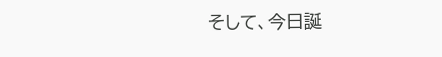そして、今日誕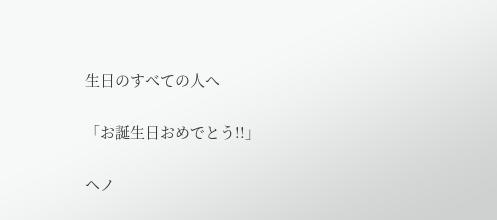生日のすべての人へ

「お誕生日おめでとう!!」

ヘノ